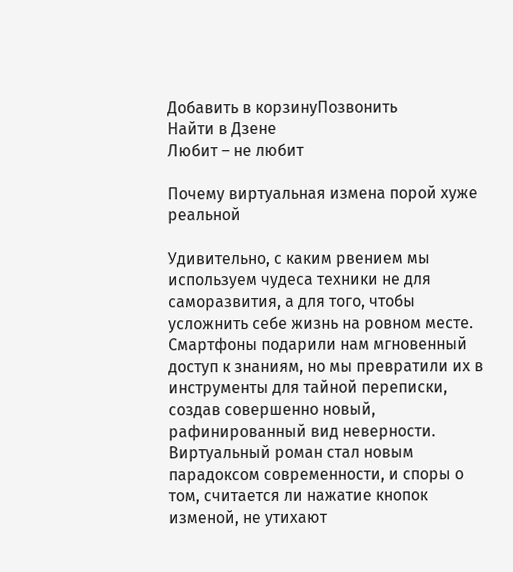Добавить в корзинуПозвонить
Найти в Дзене
Любит – не любит

Почему виртуальная измена порой хуже реальной

Удивительно, с каким рвением мы используем чудеса техники не для саморазвития, а для того, чтобы усложнить себе жизнь на ровном месте. Смартфоны подарили нам мгновенный доступ к знаниям, но мы превратили их в инструменты для тайной переписки, создав совершенно новый, рафинированный вид неверности. Виртуальный роман стал новым парадоксом современности, и споры о том, считается ли нажатие кнопок изменой, не утихают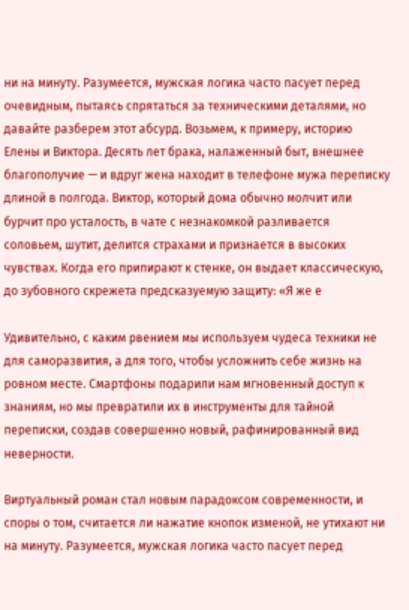ни на минуту. Разумеется, мужская логика часто пасует перед очевидным, пытаясь спрятаться за техническими деталями, но давайте разберем этот абсурд. Возьмем, к примеру, историю Елены и Виктора. Десять лет брака, налаженный быт, внешнее благополучие — и вдруг жена находит в телефоне мужа переписку длиной в полгода. Виктор, который дома обычно молчит или бурчит про усталость, в чате с незнакомкой разливается соловьем, шутит, делится страхами и признается в высоких чувствах. Когда его припирают к стенке, он выдает классическую, до зубовного скрежета предсказуемую защиту: «Я же е

Удивительно, с каким рвением мы используем чудеса техники не для саморазвития, а для того, чтобы усложнить себе жизнь на ровном месте. Смартфоны подарили нам мгновенный доступ к знаниям, но мы превратили их в инструменты для тайной переписки, создав совершенно новый, рафинированный вид неверности.

Виртуальный роман стал новым парадоксом современности, и споры о том, считается ли нажатие кнопок изменой, не утихают ни на минуту. Разумеется, мужская логика часто пасует перед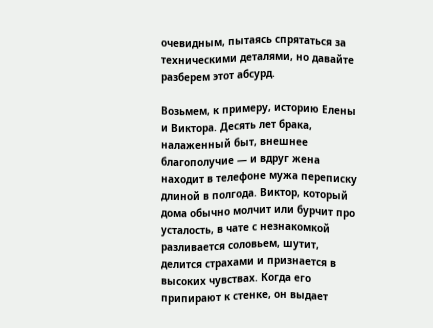очевидным, пытаясь спрятаться за техническими деталями, но давайте разберем этот абсурд.

Возьмем, к примеру, историю Елены и Виктора. Десять лет брака, налаженный быт, внешнее благополучие — и вдруг жена находит в телефоне мужа переписку длиной в полгода. Виктор, который дома обычно молчит или бурчит про усталость, в чате с незнакомкой разливается соловьем, шутит, делится страхами и признается в высоких чувствах. Когда его припирают к стенке, он выдает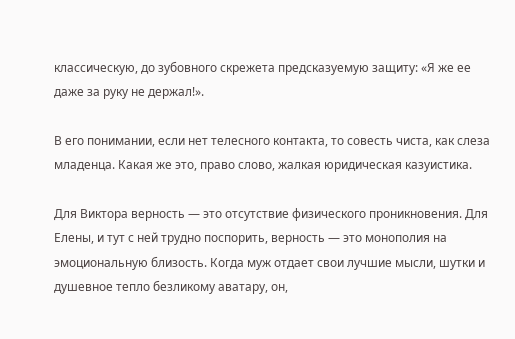классическую, до зубовного скрежета предсказуемую защиту: «Я же ее даже за руку не держал!».

В его понимании, если нет телесного контакта, то совесть чиста, как слеза младенца. Какая же это, право слово, жалкая юридическая казуистика.

Для Виктора верность — это отсутствие физического проникновения. Для Елены, и тут с ней трудно поспорить, верность — это монополия на эмоциональную близость. Когда муж отдает свои лучшие мысли, шутки и душевное тепло безликому аватару, он,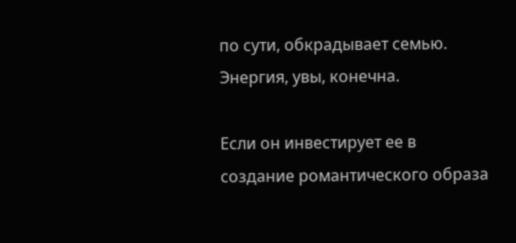по сути, обкрадывает семью. Энергия, увы, конечна.

Если он инвестирует ее в создание романтического образа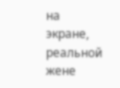на экране, реальной жене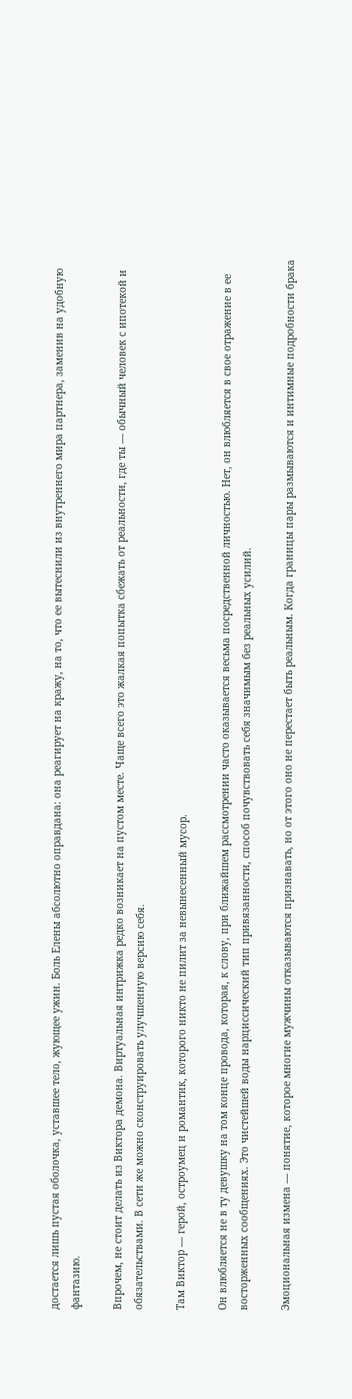достается лишь пустая оболочка, уставшее тело, жующее ужин. Боль Елены абсолютно оправдана: она реагирует на кражу, на то, что ее вытеснили из внутреннего мира партнера, заменив на удобную фантазию.

Впрочем, не стоит делать из Виктора демона. Виртуальная интрижка редко возникает на пустом месте. Чаще всего это жалкая попытка сбежать от реальности, где ты — обычный человек с ипотекой и обязательствами. В сети же можно сконструировать улучшенную версию себя.

Там Виктор — герой, остроумец и романтик, которого никто не пилит за невынесенный мусор.

Он влюбляется не в ту девушку на том конце провода, которая, к слову, при ближайшем рассмотрении часто оказывается весьма посредственной личностью. Нет, он влюбляется в свое отражение в ее восторженных сообщениях. Это чистейшей воды нарциссический тип привязанности, способ почувствовать себя значимым без реальных усилий.

Эмоциональная измена — понятие, которое многие мужчины отказываются признавать, но от этого оно не перестает быть реальным. Когда границы пары размываются и интимные подробности брака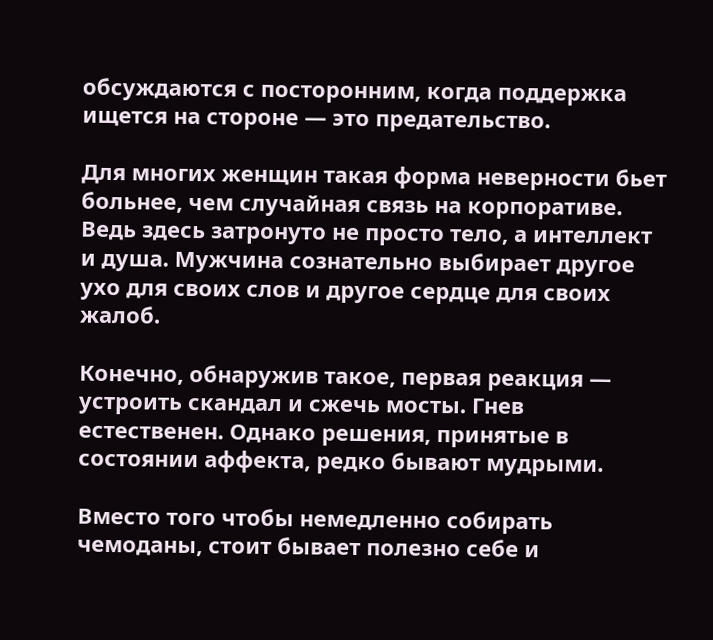обсуждаются с посторонним, когда поддержка ищется на стороне — это предательство.

Для многих женщин такая форма неверности бьет больнее, чем случайная связь на корпоративе. Ведь здесь затронуто не просто тело, а интеллект и душа. Мужчина сознательно выбирает другое ухо для своих слов и другое сердце для своих жалоб.

Конечно, обнаружив такое, первая реакция — устроить скандал и сжечь мосты. Гнев естественен. Однако решения, принятые в состоянии аффекта, редко бывают мудрыми.

Вместо того чтобы немедленно собирать чемоданы, стоит бывает полезно себе и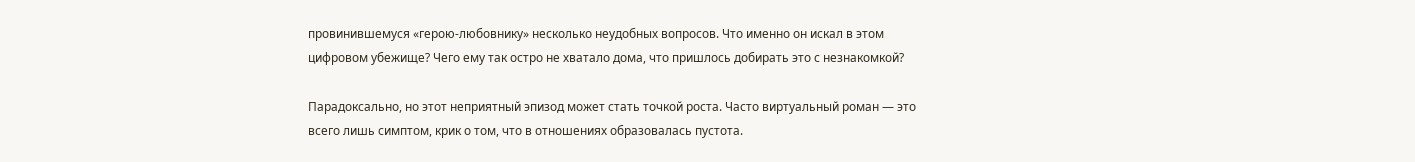провинившемуся «герою-любовнику» несколько неудобных вопросов. Что именно он искал в этом цифровом убежище? Чего ему так остро не хватало дома, что пришлось добирать это с незнакомкой?

Парадоксально, но этот неприятный эпизод может стать точкой роста. Часто виртуальный роман — это всего лишь симптом, крик о том, что в отношениях образовалась пустота.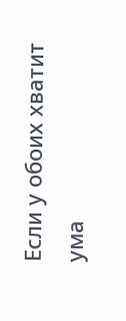Если у обоих хватит ума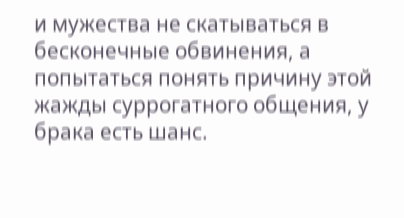и мужества не скатываться в бесконечные обвинения, а попытаться понять причину этой жажды суррогатного общения, у брака есть шанс.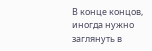В конце концов, иногда нужно заглянуть в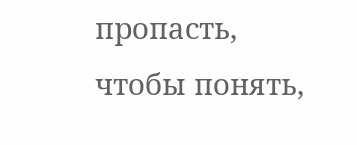пропасть, чтобы понять,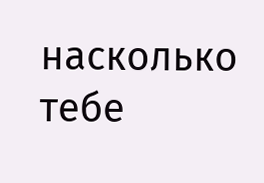насколько тебе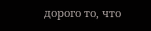дорого то, что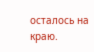осталось на краю.